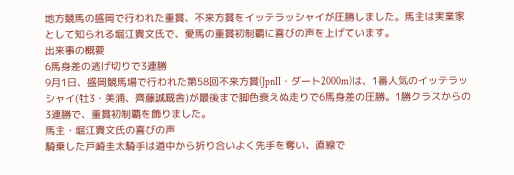地方競馬の盛岡で行われた重賞、不来方賞をイッテラッシャイが圧勝しました。馬主は実業家として知られる堀江貴文氏で、愛馬の重賞初制覇に喜びの声を上げています。
出来事の概要
6馬身差の逃げ切りで3連勝
9月1日、盛岡競馬場で行われた第58回不来方賞(JpnII・ダート2000m)は、1番人気のイッテラッシャイ(牡3・美浦、齊藤誠厩舎)が最後まで脚色衰えぬ走りで6馬身差の圧勝。1勝クラスからの3連勝で、重賞初制覇を飾りました。
馬主・堀江貴文氏の喜びの声
騎乗した戸崎圭太騎手は道中から折り合いよく先手を奪い、直線で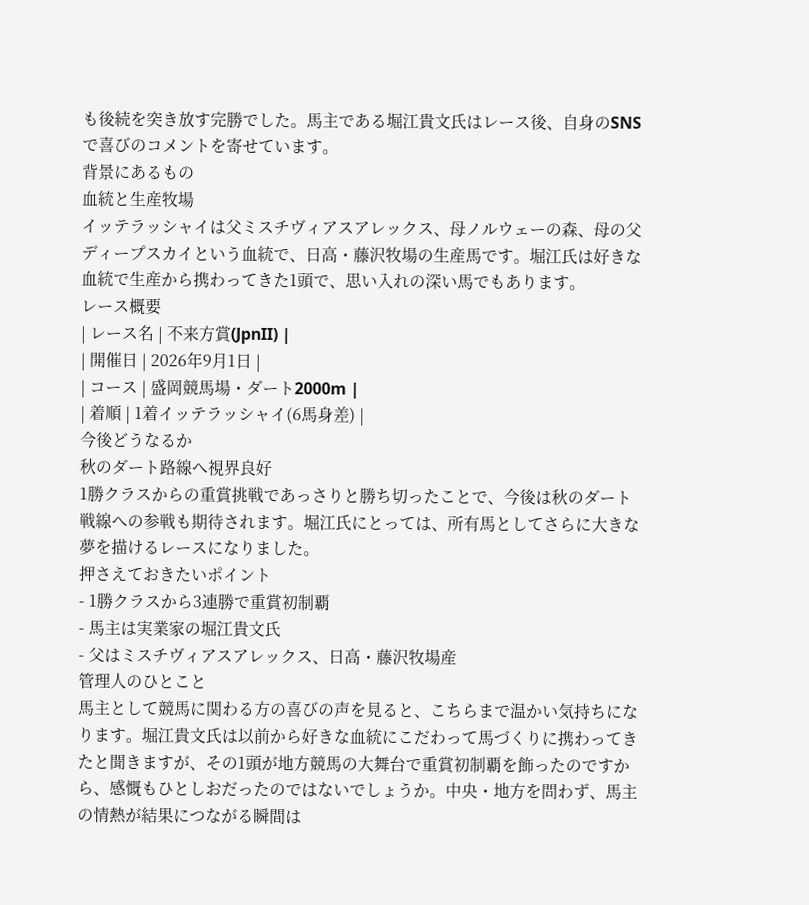も後続を突き放す完勝でした。馬主である堀江貴文氏はレース後、自身のSNSで喜びのコメントを寄せています。
背景にあるもの
血統と生産牧場
イッテラッシャイは父ミスチヴィアスアレックス、母ノルウェーの森、母の父ディープスカイという血統で、日高・藤沢牧場の生産馬です。堀江氏は好きな血統で生産から携わってきた1頭で、思い入れの深い馬でもあります。
レース概要
| レース名 | 不来方賞(JpnII) |
| 開催日 | 2026年9月1日 |
| コース | 盛岡競馬場・ダート2000m |
| 着順 | 1着イッテラッシャイ(6馬身差) |
今後どうなるか
秋のダート路線へ視界良好
1勝クラスからの重賞挑戦であっさりと勝ち切ったことで、今後は秋のダート戦線への参戦も期待されます。堀江氏にとっては、所有馬としてさらに大きな夢を描けるレースになりました。
押さえておきたいポイント
- 1勝クラスから3連勝で重賞初制覇
- 馬主は実業家の堀江貴文氏
- 父はミスチヴィアスアレックス、日高・藤沢牧場産
管理人のひとこと
馬主として競馬に関わる方の喜びの声を見ると、こちらまで温かい気持ちになります。堀江貴文氏は以前から好きな血統にこだわって馬づくりに携わってきたと聞きますが、その1頭が地方競馬の大舞台で重賞初制覇を飾ったのですから、感慨もひとしおだったのではないでしょうか。中央・地方を問わず、馬主の情熱が結果につながる瞬間は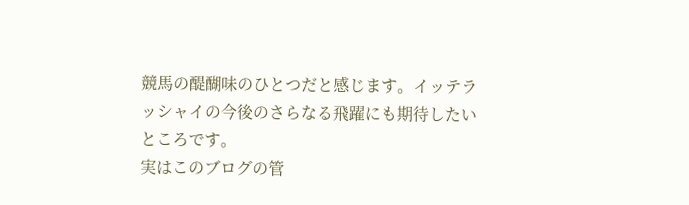競馬の醍醐味のひとつだと感じます。イッテラッシャイの今後のさらなる飛躍にも期待したいところです。
実はこのブログの管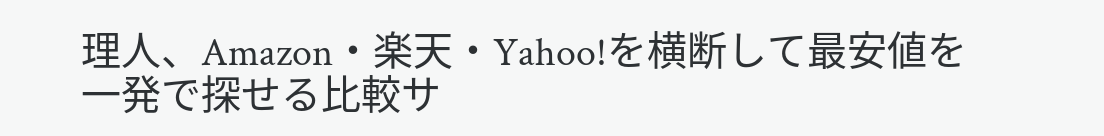理人、Amazon・楽天・Yahoo!を横断して最安値を一発で探せる比較サ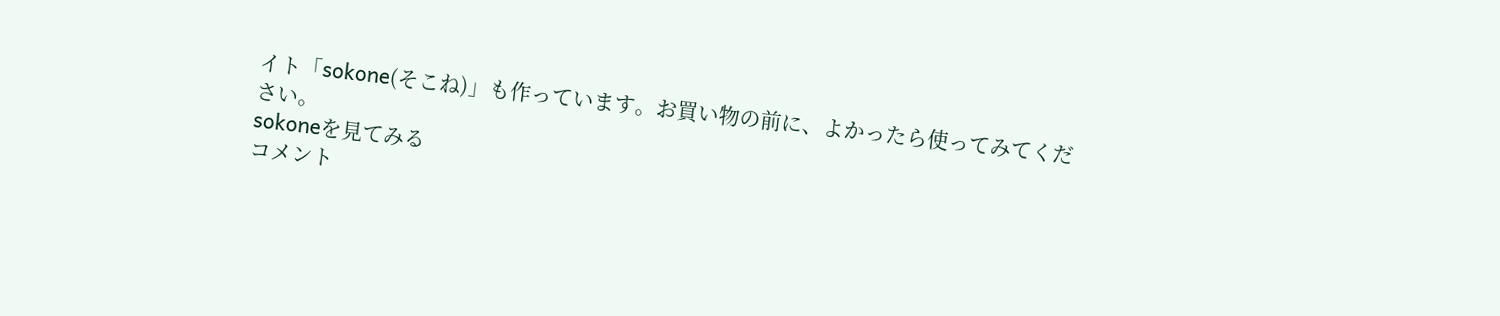イト「sokone(そこね)」も作っています。お買い物の前に、よかったら使ってみてください。
sokoneを見てみる
コメント